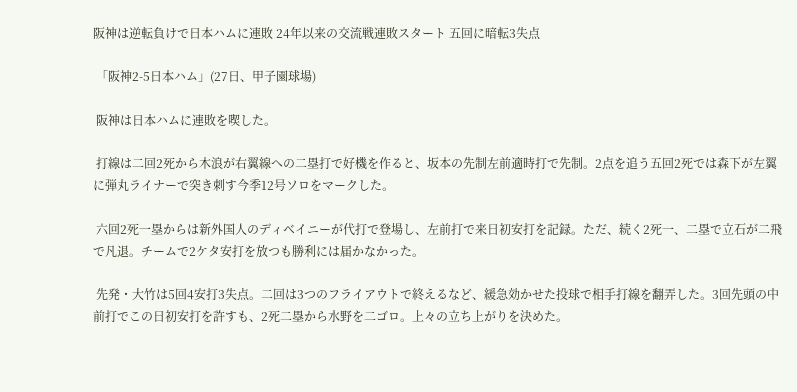阪神は逆転負けで日本ハムに連敗 24年以来の交流戦連敗スタート 五回に暗転3失点

 「阪神2-5日本ハム」(27日、甲子園球場)

 阪神は日本ハムに連敗を喫した。

 打線は二回2死から木浪が右翼線への二塁打で好機を作ると、坂本の先制左前適時打で先制。2点を追う五回2死では森下が左翼に弾丸ライナーで突き刺す今季12号ソロをマークした。

 六回2死一塁からは新外国人のディベイニーが代打で登場し、左前打で来日初安打を記録。ただ、続く2死一、二塁で立石が二飛で凡退。チームで2ケタ安打を放つも勝利には届かなかった。

 先発・大竹は5回4安打3失点。二回は3つのフライアウトで終えるなど、緩急効かせた投球で相手打線を翻弄した。3回先頭の中前打でこの日初安打を許すも、2死二塁から水野を二ゴロ。上々の立ち上がりを決めた。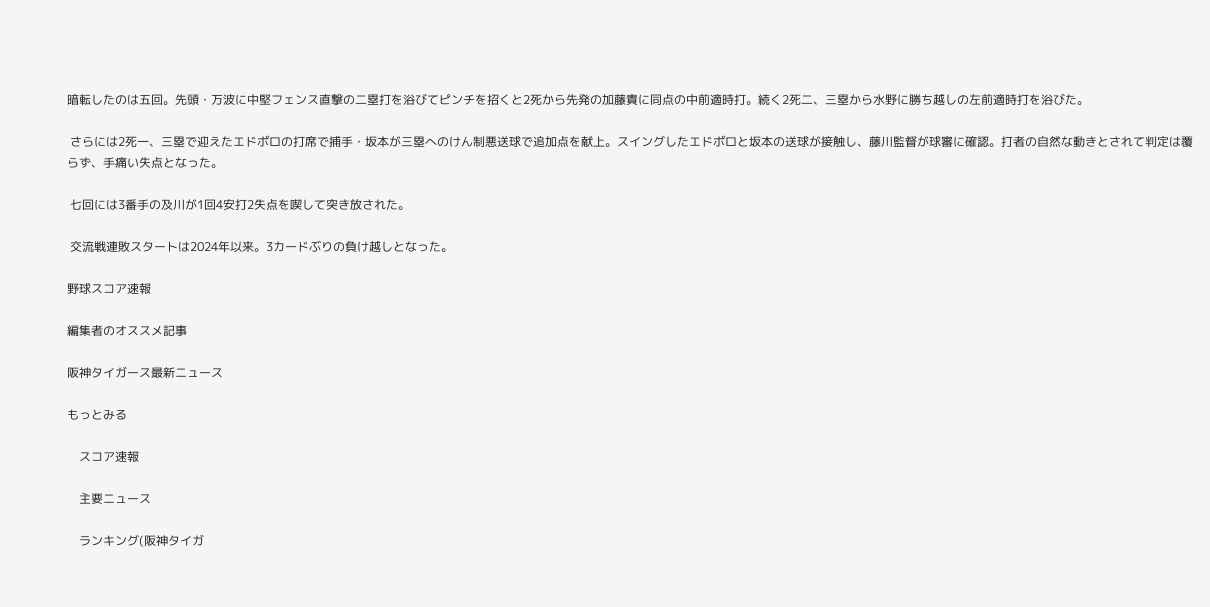暗転したのは五回。先頭・万波に中堅フェンス直撃の二塁打を浴びてピンチを招くと2死から先発の加藤貴に同点の中前適時打。続く2死二、三塁から水野に勝ち越しの左前適時打を浴びた。

 さらには2死一、三塁で迎えたエドポロの打席で捕手・坂本が三塁へのけん制悪送球で追加点を献上。スイングしたエドポロと坂本の送球が接触し、藤川監督が球審に確認。打者の自然な動きとされて判定は覆らず、手痛い失点となった。

 七回には3番手の及川が1回4安打2失点を喫して突き放された。

 交流戦連敗スタートは2024年以来。3カードぶりの負け越しとなった。

野球スコア速報

編集者のオススメ記事

阪神タイガース最新ニュース

もっとみる

    スコア速報

    主要ニュース

    ランキング(阪神タイガ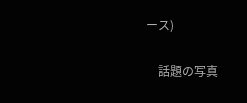ース)

    話題の写真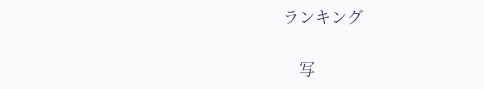ランキング

    写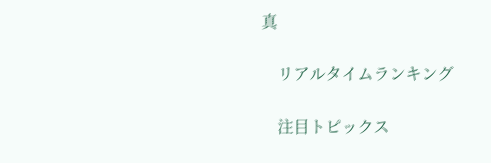真

    リアルタイムランキング

    注目トピックス